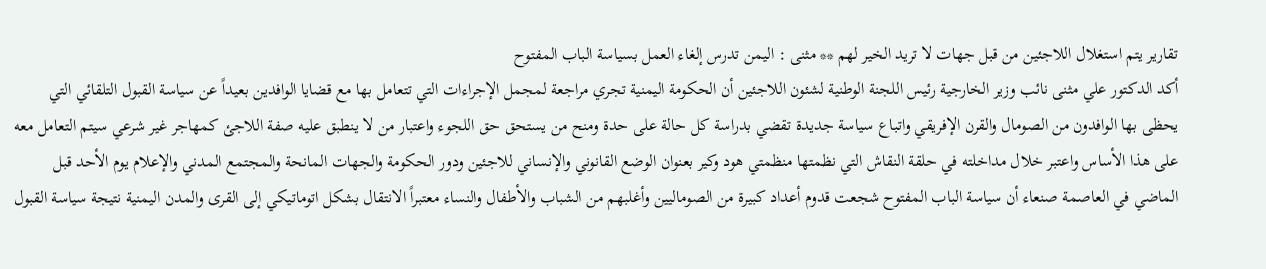تقارير يتم استغلال اللاجئين من قبل جهات لا تريد الخير لهم ** مثنى : اليمن تدرس إلغاء العمل بسياسة الباب المفتوح
أكد الدكتور علي مثنى نائب وزير الخارجية رئيس اللجنة الوطنية لشئون اللاجئين أن الحكومة اليمنية تجري مراجعة لمجمل الإجراءات التي تتعامل بها مع قضايا الوافدين بعيداً عن سياسة القبول التلقائي التي يحظى بها الوافدون من الصومال والقرن الإفريقي واتباع سياسة جديدة تقضي بدراسة كل حالة على حدة ومنح من يستحق حق اللجوء واعتبار من لا ينطبق عليه صفة اللاجئ كمهاجر غير شرعي سيتم التعامل معه على هذا الأساس واعتبر خلال مداخلته في حلقة النقاش التي نظمتها منظمتي هود وكير بعنوان الوضع القانوني والإنساني للاجئين ودور الحكومة والجهات المانحة والمجتمع المدني والإعلام يوم الأحد قبل الماضي في العاصمة صنعاء أن سياسة الباب المفتوح شجعت قدوم أعداد كبيرة من الصوماليين وأغلبهم من الشباب والأطفال والنساء معتبراً الانتقال بشكل اتوماتيكي إلى القرى والمدن اليمنية نتيجة سياسة القبول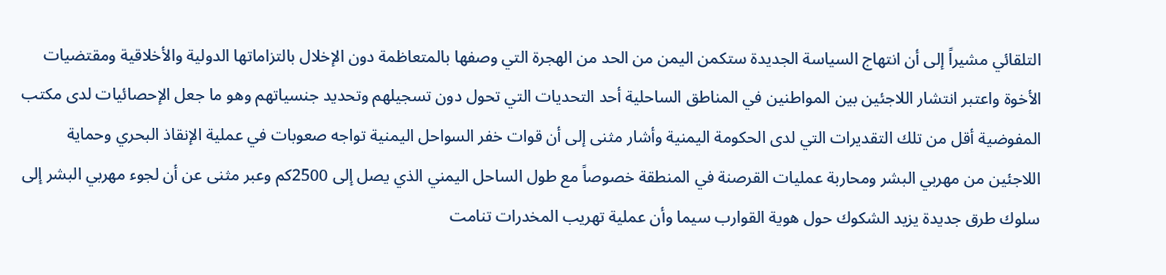التلقائي مشيراً إلى أن انتهاج السياسة الجديدة ستكمن اليمن من الحد من الهجرة التي وصفها بالمتعاظمة دون الإخلال بالتزاماتها الدولية والأخلاقية ومقتضيات الأخوة واعتبر انتشار اللاجئين بين المواطنين في المناطق الساحلية أحد التحديات التي تحول دون تسجيلهم وتحديد جنسياتهم وهو ما جعل الإحصائيات لدى مكتب المفوضية أقل من تلك التقديرات التي لدى الحكومة اليمنية وأشار مثنى إلى أن قوات خفر السواحل اليمنية تواجه صعوبات في عملية الإنقاذ البحري وحماية اللاجئين من مهربي البشر ومحاربة عمليات القرصنة في المنطقة خصوصاً مع طول الساحل اليمني الذي يصل إلى 2500كم وعبر مثنى عن أن لجوء مهربي البشر إلى سلوك طرق جديدة يزيد الشكوك حول هوية القوارب سيما وأن عملية تهريب المخدرات تنامت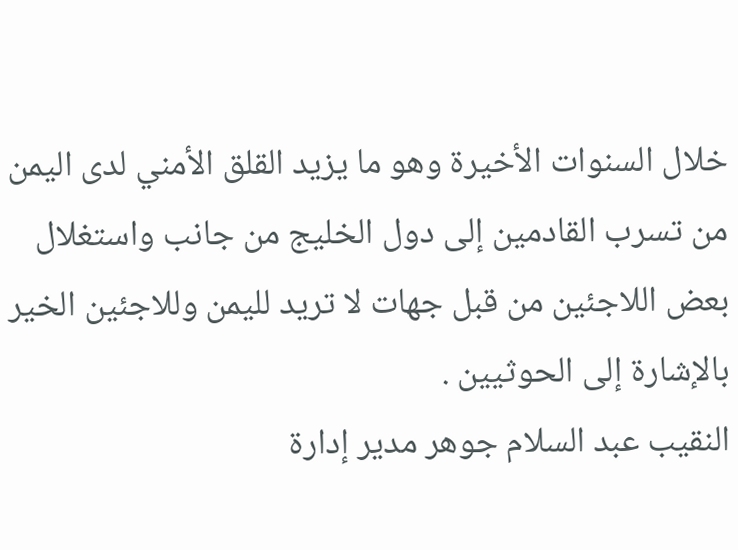خلال السنوات الأخيرة وهو ما يزيد القلق الأمني لدى اليمن من تسرب القادمين إلى دول الخليج من جانب واستغلال بعض اللاجئين من قبل جهات لا تريد لليمن وللاجئين الخير بالإشارة إلى الحوثيين .
النقيب عبد السلام جوهر مدير إدارة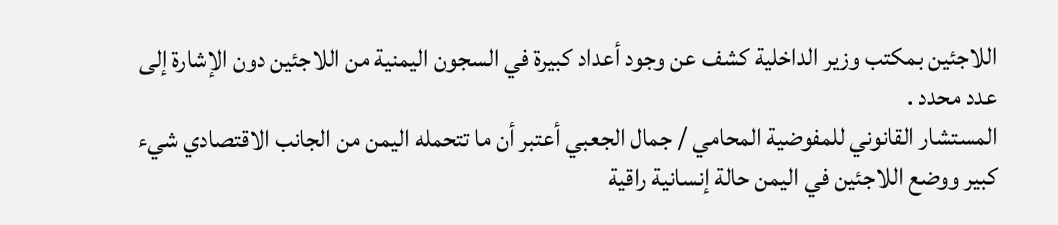اللاجئين بمكتب وزير الداخلية كشف عن وجود أعداد كبيرة في السجون اليمنية من اللاجئين دون الإشارة إلى عدد محدد .
المستشار القانوني للمفوضية المحامي / جمال الجعبي أعتبر أن ما تتحمله اليمن من الجانب الاقتصادي شيء كبير ووضع اللاجئين في اليمن حالة إنسانية راقية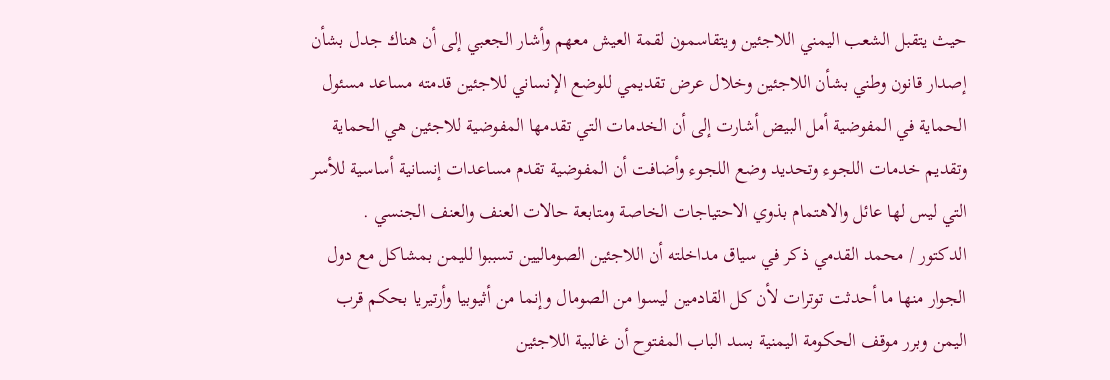حيث يتقبل الشعب اليمني اللاجئين ويتقاسمون لقمة العيش معهم وأشار الجعبي إلى أن هناك جدل بشأن إصدار قانون وطني بشأن اللاجئين وخلال عرض تقديمي للوضع الإنساني للاجئين قدمته مساعد مسئول الحماية في المفوضية أمل البيض أشارت إلى أن الخدمات التي تقدمها المفوضية للاجئين هي الحماية وتقديم خدمات اللجوء وتحديد وضع اللجوء وأضافت أن المفوضية تقدم مساعدات إنسانية أساسية للأسر التي ليس لها عائل والاهتمام بذوي الاحتياجات الخاصة ومتابعة حالات العنف والعنف الجنسي .
الدكتور / محمد القدمي ذكر في سياق مداخلته أن اللاجئين الصوماليين تسببوا لليمن بمشاكل مع دول الجوار منها ما أحدثت توترات لأن كل القادمين ليسوا من الصومال وإنما من أثيوبيا وأرتيريا بحكم قرب اليمن وبرر موقف الحكومة اليمنية بسد الباب المفتوح أن غالبية اللاجئين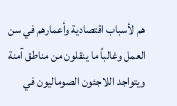هم لأسباب اقتصادية وأعمارهم في سن العمل وغالباً ما ينقلون من مناطق آمنة ويتواجد اللاجئون الصوماليون في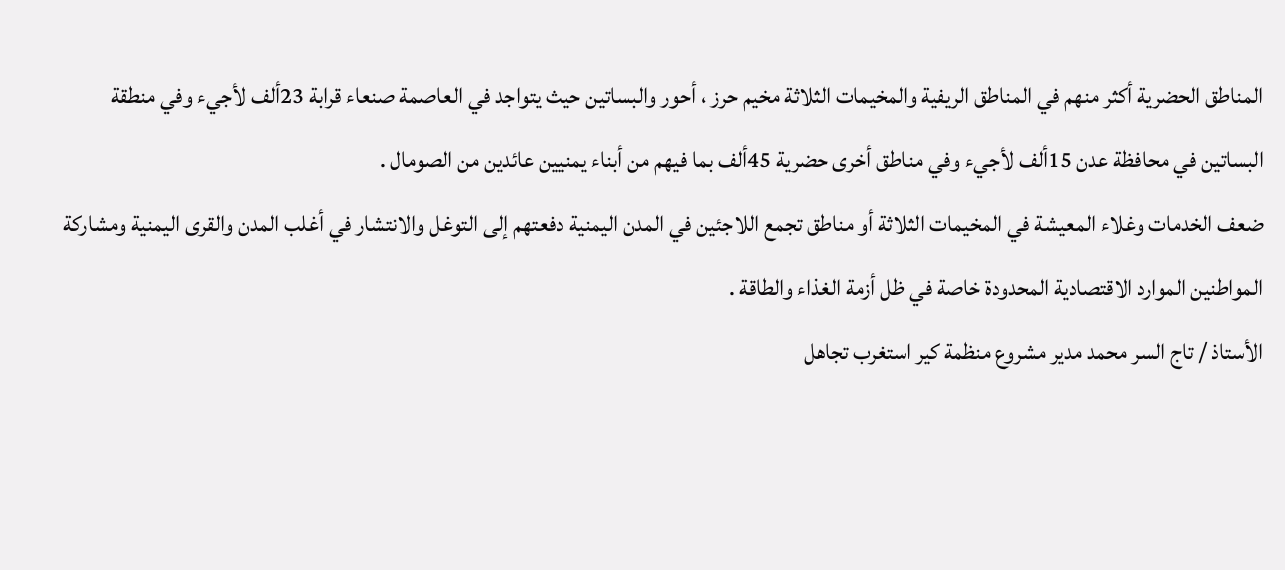المناطق الحضرية أكثر منهم في المناطق الريفية والمخيمات الثلاثة مخيم حرز ، أحور والبساتين حيث يتواجد في العاصمة صنعاء قرابة 23ألف لأجيء وفي منطقة البساتين في محافظة عدن 15ألف لأجيء وفي مناطق أخرى حضرية 45ألف بما فيهم من أبناء يمنيين عائدين من الصومال .
ضعف الخدمات وغلاء المعيشة في المخيمات الثلاثة أو مناطق تجمع اللاجئين في المدن اليمنية دفعتهم إلى التوغل والانتشار في أغلب المدن والقرى اليمنية ومشاركة المواطنين الموارد الاقتصادية المحدودة خاصة في ظل أزمة الغذاء والطاقة .
الأستاذ / تاج السر محمد مدير مشروع منظمة كير استغرب تجاهل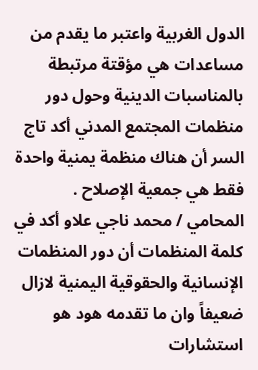الدول الغربية واعتبر ما يقدم من مساعدات هي مؤقتة مرتبطة بالمناسبات الدينية وحول دور منظمات المجتمع المدني أكد تاج السر أن هناك منظمة يمنية واحدة فقط هي جمعية الإصلاح .
المحامي / محمد ناجي علاو أكد في كلمة المنظمات أن دور المنظمات الإنسانية والحقوقية اليمنية لازال ضعيفاً وان ما تقدمه هود هو استشارات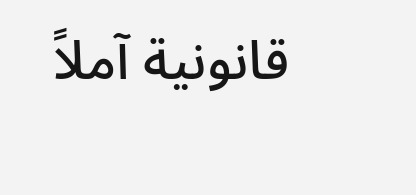قانونية آملاً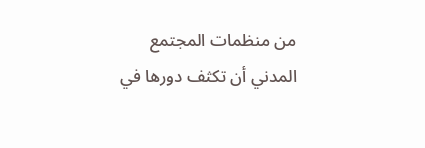من منظمات المجتمع المدني أن تكثف دورها في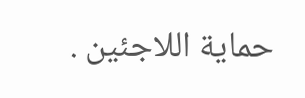حماية اللاجئين .